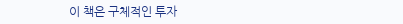이 책은 구체적인 투자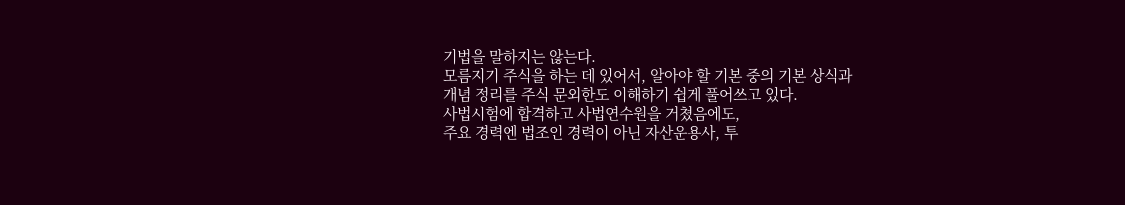기법을 말하지는 않는다.
모름지기 주식을 하는 데 있어서, 알아야 할 기본 중의 기본 상식과
개념 정리를 주식 문외한도 이해하기 쉽게 풀어쓰고 있다.
사법시험에 합격하고 사법연수원을 거쳤음에도,
주요 경력엔 법조인 경력이 아닌 자산운용사, 투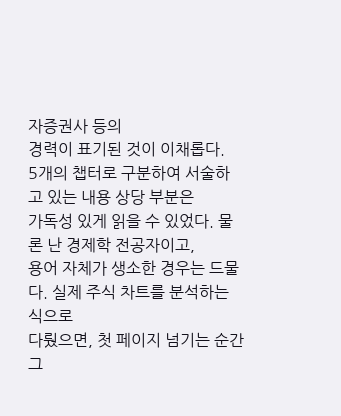자증권사 등의
경력이 표기된 것이 이채롭다.
5개의 챕터로 구분하여 서술하고 있는 내용 상당 부분은
가독성 있게 읽을 수 있었다. 물론 난 경제학 전공자이고,
용어 자체가 생소한 경우는 드물다. 실제 주식 차트를 분석하는 식으로
다뤘으면, 첫 페이지 넘기는 순간 그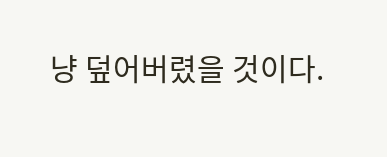냥 덮어버렸을 것이다.